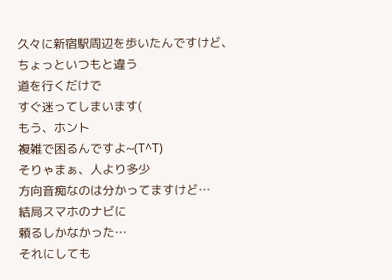久々に新宿駅周辺を歩いたんですけど、
ちょっといつもと違う
道を行くだけで
すぐ迷ってしまいます(
もう、ホント
複雑で困るんですよ~(T^T)
そりゃまぁ、人より多少
方向音痴なのは分かってますけど…
結局スマホのナビに
頼るしかなかった…
それにしても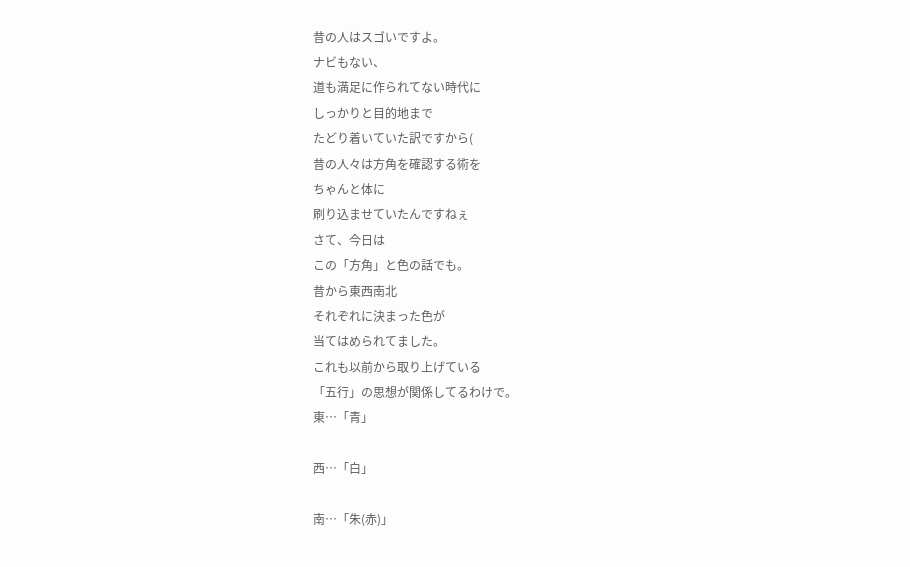昔の人はスゴいですよ。
ナビもない、
道も満足に作られてない時代に
しっかりと目的地まで
たどり着いていた訳ですから(
昔の人々は方角を確認する術を
ちゃんと体に
刷り込ませていたんですねぇ
さて、今日は
この「方角」と色の話でも。
昔から東西南北
それぞれに決まった色が
当てはめられてました。
これも以前から取り上げている
「五行」の思想が関係してるわけで。
東…「青」

西…「白」

南…「朱(赤)」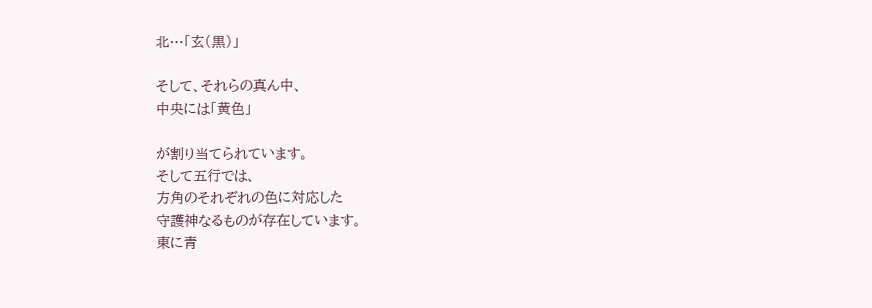北…「玄(黒)」

そして、それらの真ん中、
中央には「黄色」

が割り当てられています。
そして五行では、
方角のそれぞれの色に対応した
守護神なるものが存在しています。
東に青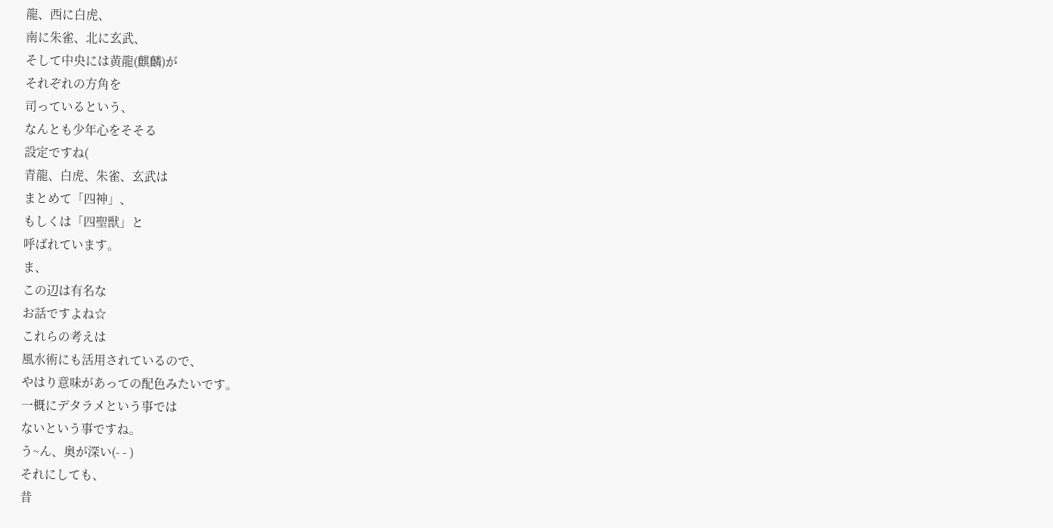龍、西に白虎、
南に朱雀、北に玄武、
そして中央には黄龍(麒麟)が
それぞれの方角を
司っているという、
なんとも少年心をそそる
設定ですね(
青龍、白虎、朱雀、玄武は
まとめて「四神」、
もしくは「四聖獣」と
呼ばれています。
ま、
この辺は有名な
お話ですよね☆
これらの考えは
風水術にも活用されているので、
やはり意味があっての配色みたいです。
一概にデタラメという事では
ないという事ですね。
う~ん、奥が深い(- - )
それにしても、
昔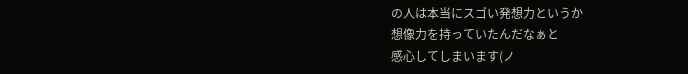の人は本当にスゴい発想力というか
想像力を持っていたんだなぁと
感心してしまいます(ノ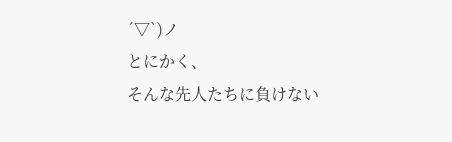´▽`)ノ
とにかく、
そんな先人たちに負けない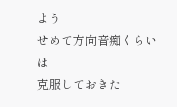よう
せめて方向音痴くらいは
克服しておきた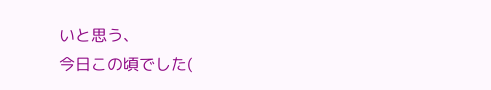いと思う、
今日この頃でした(